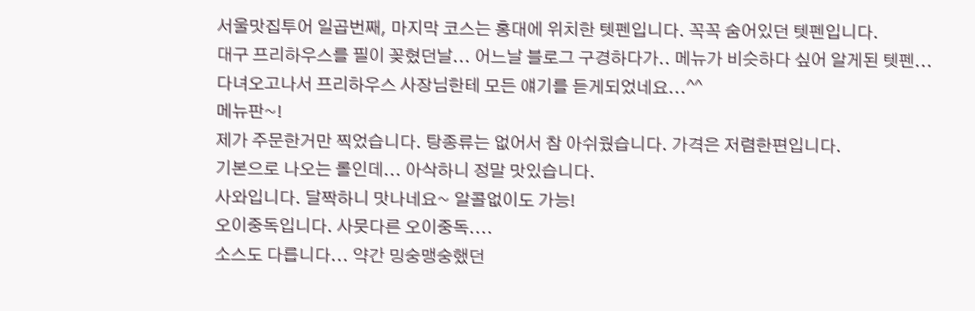서울맛집투어 일곱번째, 마지막 코스는 홍대에 위치한 텟펜입니다. 꼭꼭 숨어있던 텟펜입니다.
대구 프리하우스를 필이 꽂혔던날... 어느날 블로그 구경하다가.. 메뉴가 비슷하다 싶어 알게된 텟펜...
다녀오고나서 프리하우스 사장님한테 모든 얘기를 듣게되었네요...^^
메뉴판~!
제가 주문한거만 찍었습니다. 탕종류는 없어서 참 아쉬웠습니다. 가격은 저렴한편입니다.
기본으로 나오는 롤인데... 아삭하니 정말 맛있습니다.
사와입니다. 달짝하니 맛나네요~ 알콜없이도 가능!
오이중독입니다. 사뭇다른 오이중독....
소스도 다릅니다... 약간 밍숭맹숭했던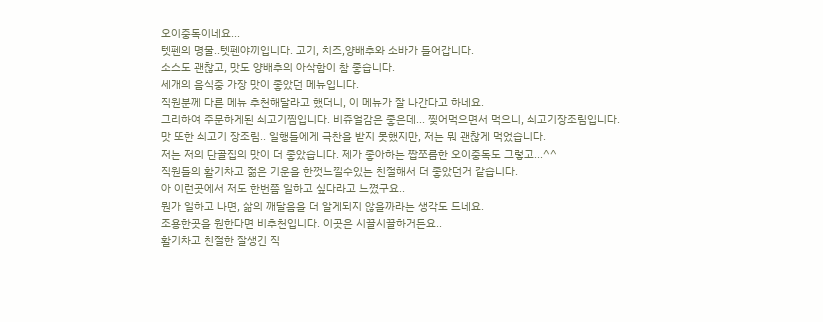오이중독이네요...
텟펜의 명물..텟펜야끼입니다. 고기, 치즈,양배추와 소바가 들어갑니다.
소스도 괜찮고, 맛도 양배추의 아삭함이 참 좋습니다.
세개의 음식중 가장 맛이 좋았던 메뉴입니다.
직원분께 다른 메뉴 추천해달라고 했더니, 이 메뉴가 잘 나간다고 하네요.
그리하여 주문하게된 쇠고기찜입니다. 비쥬얼감은 좋은데... 찢어먹으면서 먹으니, 쇠고기장조림입니다.
맛 또한 쇠고기 장조림.. 일행들에게 극찬을 받지 못했지만, 저는 뭐 괜찮게 먹었습니다.
저는 저의 단골집의 맛이 더 좋았습니다. 제가 좋아하는 짭쪼름한 오이중독도 그렇고...^^
직원들의 활기차고 젊은 기운을 한껏느낄수있는 친절해서 더 좋았던거 같습니다.
아 이런곳에서 저도 한번쯤 일하고 싶다라고 느꼈구요..
뭔가 일하고 나면, 삶의 깨달음을 더 알게되지 않을까라는 생각도 드네요.
조용한곳을 원한다면 비추천입니다. 이곳은 시끌시끌하거든요..
활기차고 친절한 잘생긴 직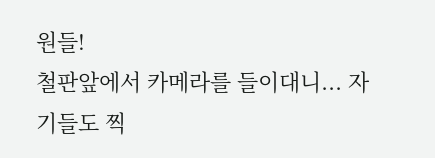원들!
철판앞에서 카메라를 들이대니... 자기들도 찍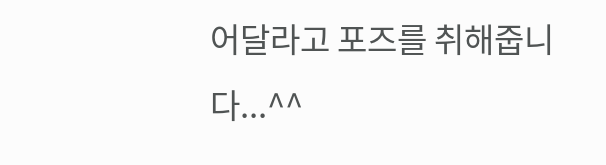어달라고 포즈를 취해줍니다...^^